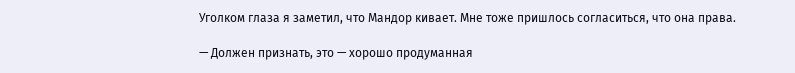Уголком глаза я заметил, что Мандор кивает. Мне тоже пришлось согласиться, что она права.

— Должен признать, это — хорошо продуманная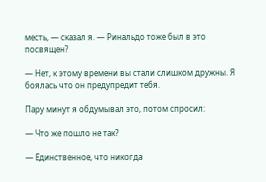месть, — сказал я. — Ринальдо тоже был в это посвящен?

— Нет, к этому времени вы стали слишком дружны. Я боялась что он предупредит тебя.

Пару минут я обдумывал это, потом спросил:

— Что же пошло не так?

— Единственное, что никогда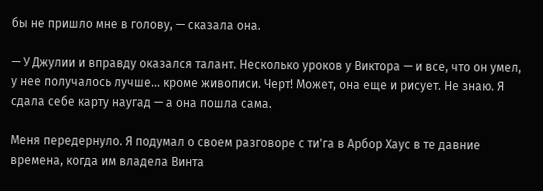бы не пришло мне в голову, — сказала она.

— У Джулии и вправду оказался талант. Несколько уроков у Виктора — и все, что он умел, у нее получалось лучше… кроме живописи. Черт! Может, она еще и рисует. Не знаю. Я сдала себе карту наугад — а она пошла сама.

Меня передернуло. Я подумал о своем разговоре с ти'га в Арбор Хаус в те давние времена, когда им владела Винта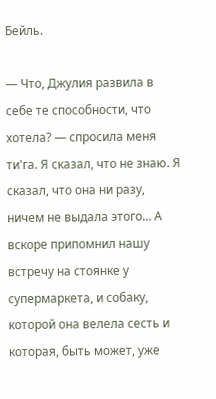Бейль.

— Что, Джулия развила в себе те способности, что хотела? — спросила меня ти'га. Я сказал, что не знаю. Я сказал, что она ни разу, ничем не выдала этого… А вскоре припомнил нашу встречу на стоянке у супермаркета, и собаку, которой она велела сесть и которая, быть может, уже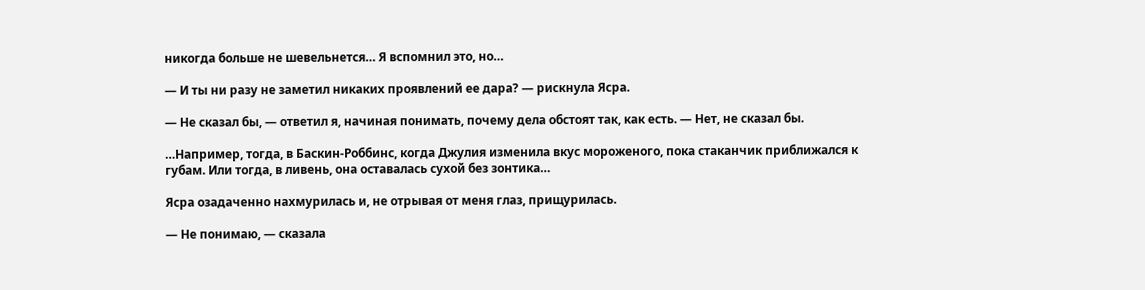никогда больше не шевельнется… Я вспомнил это, но…

— И ты ни разу не заметил никаких проявлений ее дара? — рискнула Ясра.

— Не сказал бы, — ответил я, начиная понимать, почему дела обстоят так, как есть. — Нет, не сказал бы.

…Например, тогда, в Баскин-Роббинс, когда Джулия изменила вкус мороженого, пока стаканчик приближался к губам. Или тогда, в ливень, она оставалась сухой без зонтика…

Ясра озадаченно нахмурилась и, не отрывая от меня глаз, прищурилась.

— Не понимаю, — сказала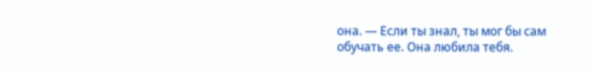она. — Если ты знал, ты мог бы сам обучать ее. Она любила тебя.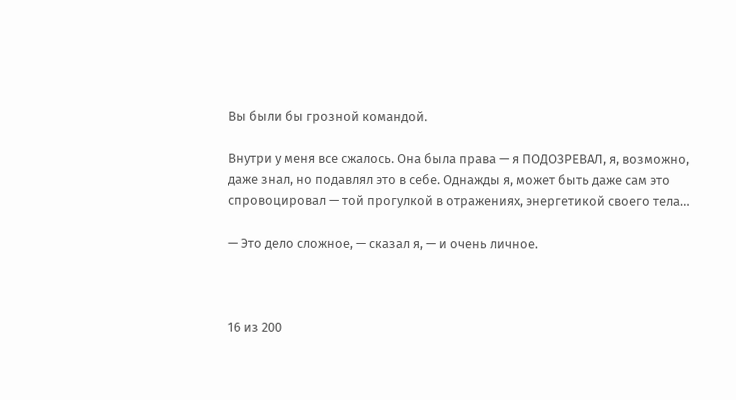Вы были бы грозной командой.

Внутри у меня все сжалось. Она была права — я ПОДОЗРЕВАЛ, я, возможно, даже знал, но подавлял это в себе. Однажды я, может быть даже сам это спровоцировал — той прогулкой в отражениях, энергетикой своего тела…

— Это дело сложное, — сказал я, — и очень личное.



16 из 200